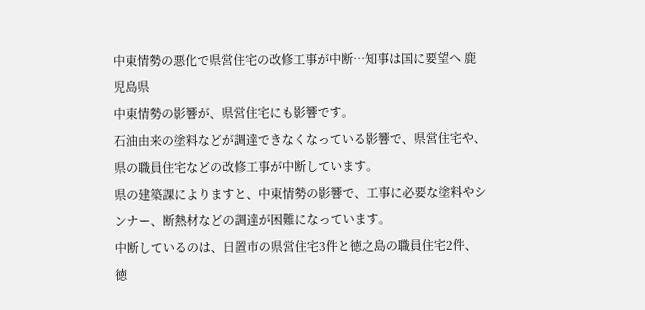中東情勢の悪化で県営住宅の改修工事が中断…知事は国に要望へ 鹿児島県
中東情勢の影響が、県営住宅にも影響です。
石油由来の塗料などが調達できなくなっている影響で、県営住宅や、県の職員住宅などの改修工事が中断しています。
県の建築課によりますと、中東情勢の影響で、工事に必要な塗料やシンナー、断熱材などの調達が困難になっています。
中断しているのは、日置市の県営住宅3件と徳之島の職員住宅2件、徳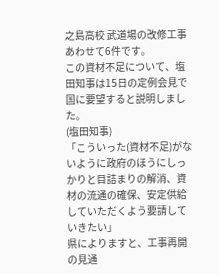之島高校 武道場の改修工事あわせて6件です。
この資材不足について、塩田知事は15日の定例会見で国に要望すると説明しました。
(塩田知事)
「こういった(資材不足)がないように政府のほうにしっかりと目詰まりの解消、資材の流通の確保、安定供給していただくよう要請していきたい」
県によりますと、工事再開の見通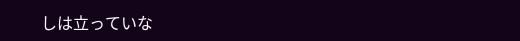しは立っていな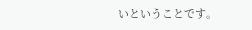いということです。